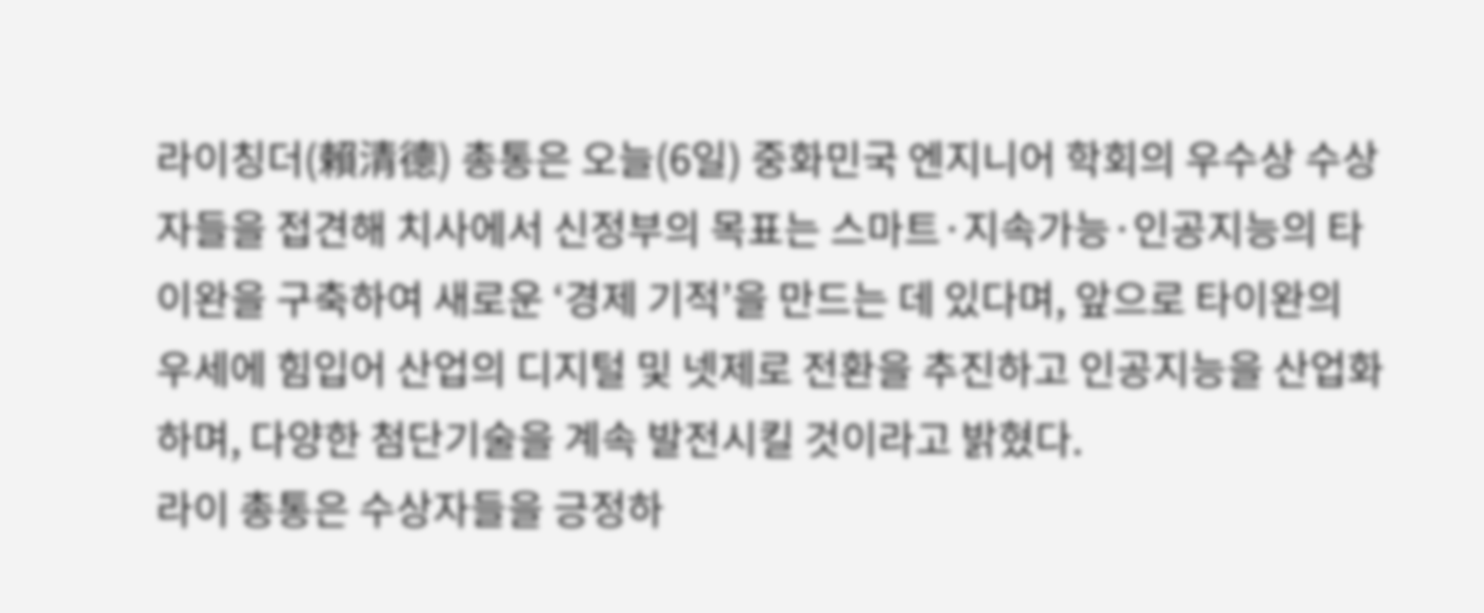라이칭더(賴清德) 총통은 오늘(6일) 중화민국 엔지니어 학회의 우수상 수상자들을 접견해 치사에서 신정부의 목표는 스마트·지속가능·인공지능의 타이완을 구축하여 새로운 ‘경제 기적’을 만드는 데 있다며, 앞으로 타이완의 우세에 힘입어 산업의 디지털 및 넷제로 전환을 추진하고 인공지능을 산업화하며, 다양한 첨단기술을 계속 발전시킬 것이라고 밝혔다.
라이 총통은 수상자들을 긍정하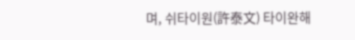며, 쉬타이원(許泰文) 타이완해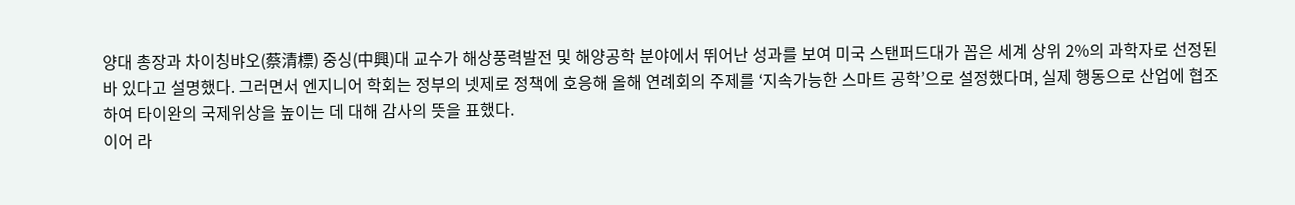양대 총장과 차이칭뱌오(蔡清標) 중싱(中興)대 교수가 해상풍력발전 및 해양공학 분야에서 뛰어난 성과를 보여 미국 스탠퍼드대가 꼽은 세계 상위 2%의 과학자로 선정된 바 있다고 설명했다. 그러면서 엔지니어 학회는 정부의 넷제로 정책에 호응해 올해 연례회의 주제를 ‘지속가능한 스마트 공학’으로 설정했다며, 실제 행동으로 산업에 협조하여 타이완의 국제위상을 높이는 데 대해 감사의 뜻을 표했다.
이어 라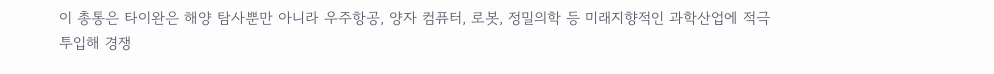이 총통은 타이완은 해양 탐사뿐만 아니라 우주항공, 양자 컴퓨터, 로봇, 정밀의학 등 미래지향적인 과학산업에 적극 투입해 경쟁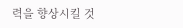력을 향상시킬 것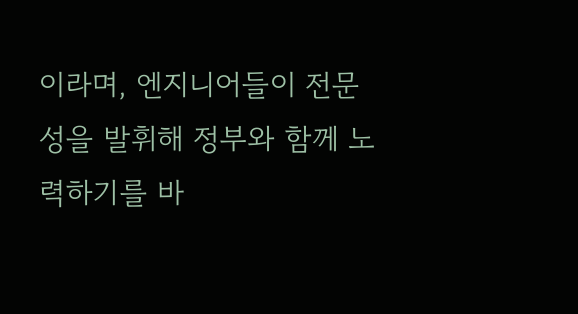이라며, 엔지니어들이 전문성을 발휘해 정부와 함께 노력하기를 바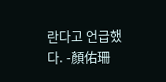란다고 언급했다. -顏佑珊